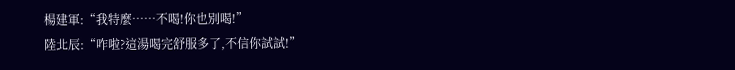楊建軍:“我特麼……不喝!你也別喝!”
陸北辰:“咋啦?這湯喝完舒服多了,不信你試試!”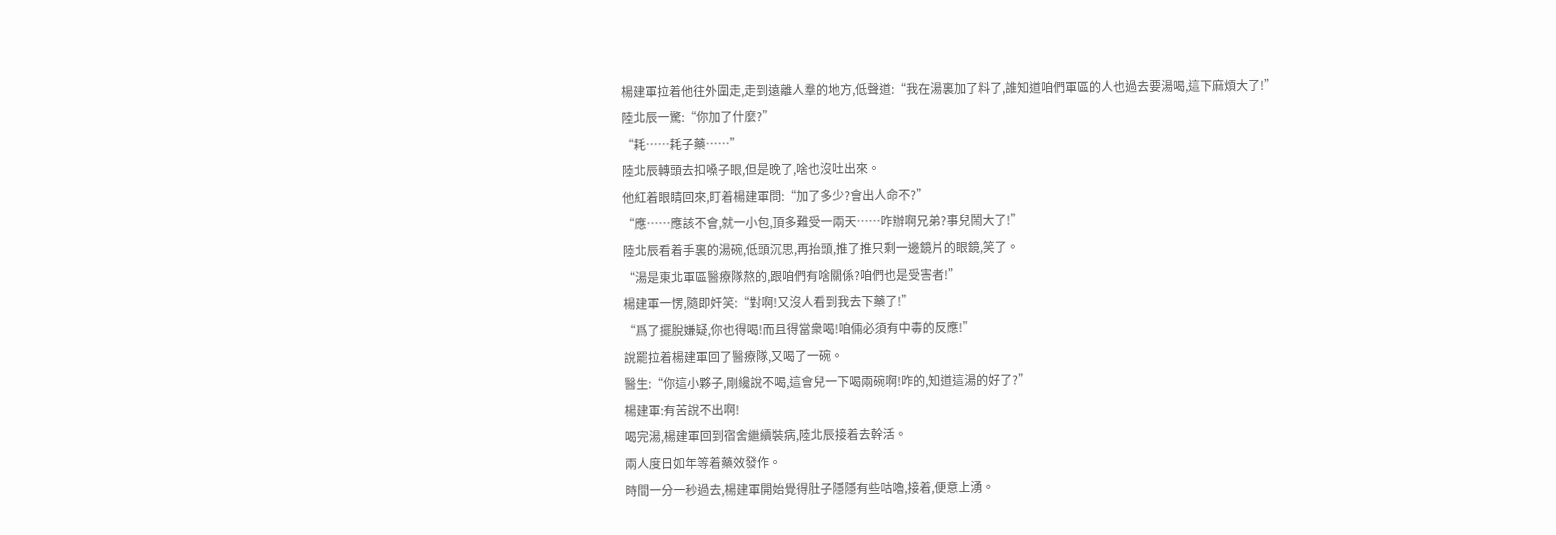楊建軍拉着他往外圍走,走到遠離人羣的地方,低聲道:“我在湯裏加了料了,誰知道咱們軍區的人也過去要湯喝,這下麻煩大了!”
陸北辰一驚:“你加了什麼?”
“耗……耗子藥……”
陸北辰轉頭去扣嗓子眼,但是晚了,啥也沒吐出來。
他紅着眼睛回來,盯着楊建軍問:“加了多少?會出人命不?”
“應……應該不會,就一小包,頂多難受一兩天……咋辦啊兄弟?事兒鬧大了!”
陸北辰看着手裏的湯碗,低頭沉思,再抬頭,推了推只剩一邊鏡片的眼鏡,笑了。
“湯是東北軍區醫療隊熬的,跟咱們有啥關係?咱們也是受害者!”
楊建軍一愣,隨即奸笑:“對啊!又沒人看到我去下藥了!”
“爲了擺脫嫌疑,你也得喝!而且得當衆喝!咱倆必須有中毒的反應!”
說罷拉着楊建軍回了醫療隊,又喝了一碗。
醫生:“你這小夥子,剛纔說不喝,這會兒一下喝兩碗啊!咋的,知道這湯的好了?”
楊建軍:有苦說不出啊!
喝完湯,楊建軍回到宿舍繼續裝病,陸北辰接着去幹活。
兩人度日如年等着藥效發作。
時間一分一秒過去,楊建軍開始覺得肚子隱隱有些咕嚕,接着,便意上湧。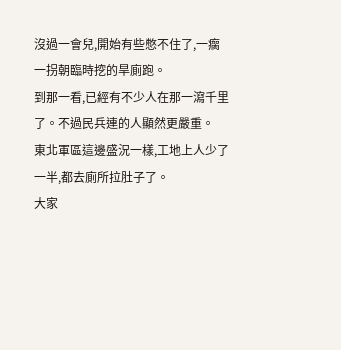沒過一會兒,開始有些憋不住了,一瘸一拐朝臨時挖的旱廁跑。
到那一看,已經有不少人在那一瀉千里了。不過民兵連的人顯然更嚴重。
東北軍區這邊盛況一樣,工地上人少了一半,都去廁所拉肚子了。
大家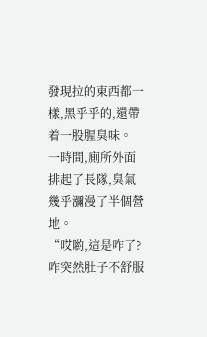發現拉的東西都一樣,黑乎乎的,還帶着一股腥臭味。
一時間,廁所外面排起了長隊,臭氣幾乎瀰漫了半個營地。
“哎喲,這是咋了?咋突然肚子不舒服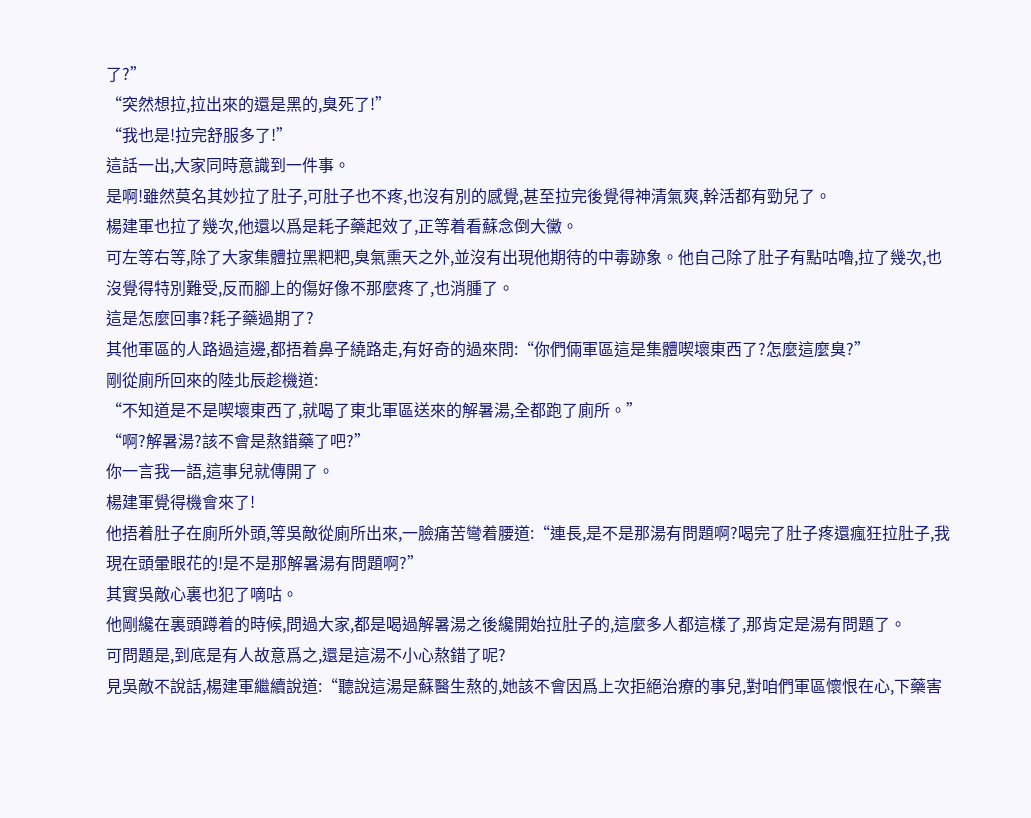了?”
“突然想拉,拉出來的還是黑的,臭死了!”
“我也是!拉完舒服多了!”
這話一出,大家同時意識到一件事。
是啊!雖然莫名其妙拉了肚子,可肚子也不疼,也沒有別的感覺,甚至拉完後覺得神清氣爽,幹活都有勁兒了。
楊建軍也拉了幾次,他還以爲是耗子藥起效了,正等着看蘇念倒大黴。
可左等右等,除了大家集體拉黑粑粑,臭氣熏天之外,並沒有出現他期待的中毒跡象。他自己除了肚子有點咕嚕,拉了幾次,也沒覺得特別難受,反而腳上的傷好像不那麼疼了,也消腫了。
這是怎麼回事?耗子藥過期了?
其他軍區的人路過這邊,都捂着鼻子繞路走,有好奇的過來問:“你們倆軍區這是集體喫壞東西了?怎麼這麼臭?”
剛從廁所回來的陸北辰趁機道:
“不知道是不是喫壞東西了,就喝了東北軍區送來的解暑湯,全都跑了廁所。”
“啊?解暑湯?該不會是熬錯藥了吧?”
你一言我一語,這事兒就傳開了。
楊建軍覺得機會來了!
他捂着肚子在廁所外頭,等吳敵從廁所出來,一臉痛苦彎着腰道:“連長,是不是那湯有問題啊?喝完了肚子疼還瘋狂拉肚子,我現在頭暈眼花的!是不是那解暑湯有問題啊?”
其實吳敵心裏也犯了嘀咕。
他剛纔在裏頭蹲着的時候,問過大家,都是喝過解暑湯之後纔開始拉肚子的,這麼多人都這樣了,那肯定是湯有問題了。
可問題是,到底是有人故意爲之,還是這湯不小心熬錯了呢?
見吳敵不說話,楊建軍繼續說道:“聽說這湯是蘇醫生熬的,她該不會因爲上次拒絕治療的事兒,對咱們軍區懷恨在心,下藥害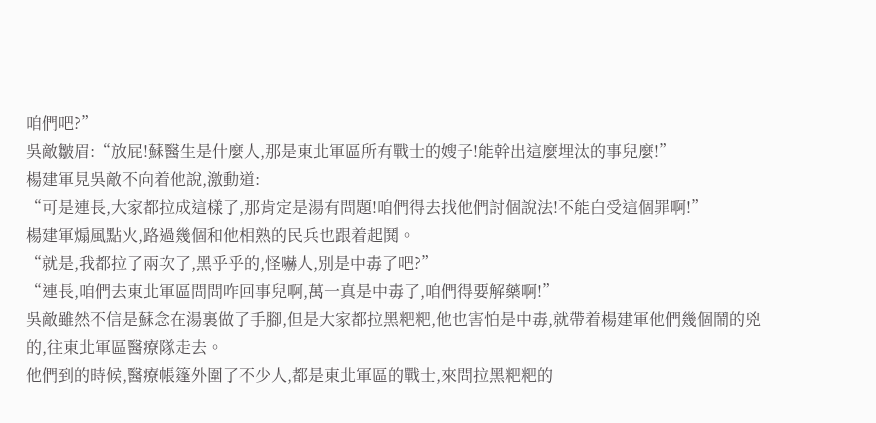咱們吧?”
吳敵皺眉:“放屁!蘇醫生是什麼人,那是東北軍區所有戰士的嫂子!能幹出這麼埋汰的事兒麼!”
楊建軍見吳敵不向着他說,激動道:
“可是連長,大家都拉成這樣了,那肯定是湯有問題!咱們得去找他們討個說法!不能白受這個罪啊!”
楊建軍煽風點火,路過幾個和他相熟的民兵也跟着起鬨。
“就是,我都拉了兩次了,黑乎乎的,怪嚇人,別是中毒了吧?”
“連長,咱們去東北軍區問問咋回事兒啊,萬一真是中毒了,咱們得要解藥啊!”
吳敵雖然不信是蘇念在湯裏做了手腳,但是大家都拉黑粑粑,他也害怕是中毒,就帶着楊建軍他們幾個鬧的兇的,往東北軍區醫療隊走去。
他們到的時候,醫療帳篷外圍了不少人,都是東北軍區的戰士,來問拉黑粑粑的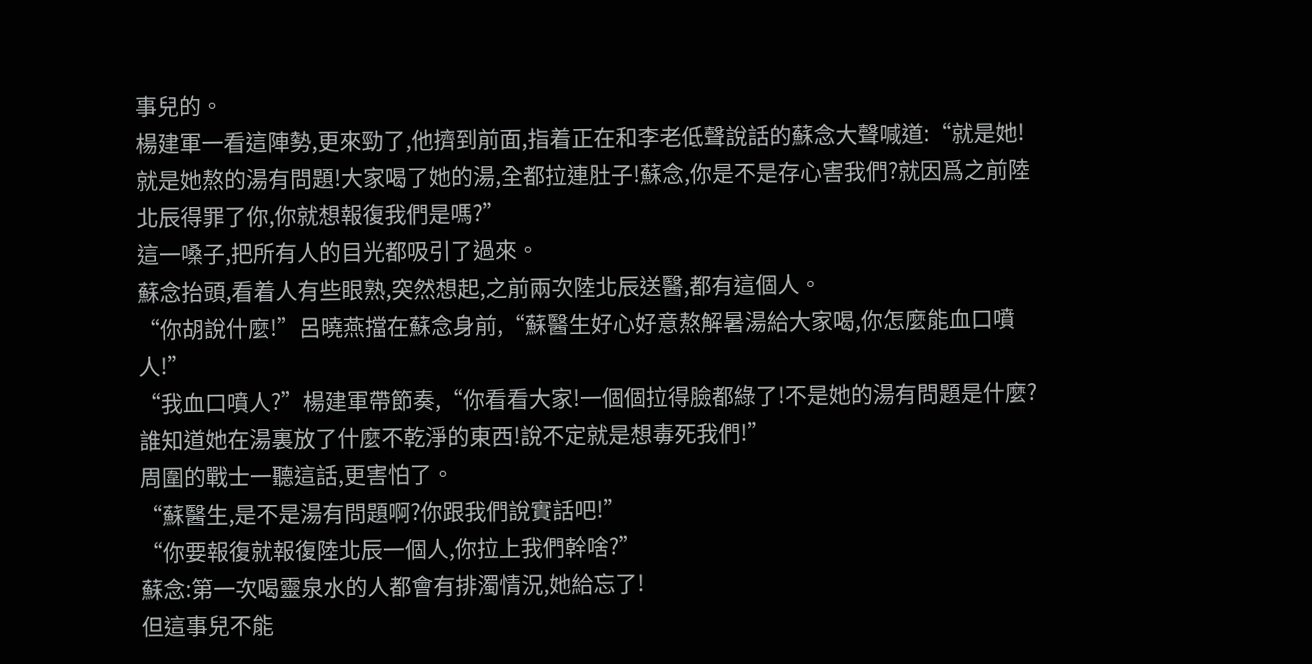事兒的。
楊建軍一看這陣勢,更來勁了,他擠到前面,指着正在和李老低聲說話的蘇念大聲喊道:“就是她!就是她熬的湯有問題!大家喝了她的湯,全都拉連肚子!蘇念,你是不是存心害我們?就因爲之前陸北辰得罪了你,你就想報復我們是嗎?”
這一嗓子,把所有人的目光都吸引了過來。
蘇念抬頭,看着人有些眼熟,突然想起,之前兩次陸北辰送醫,都有這個人。
“你胡說什麼!”呂曉燕擋在蘇念身前,“蘇醫生好心好意熬解暑湯給大家喝,你怎麼能血口噴人!”
“我血口噴人?”楊建軍帶節奏,“你看看大家!一個個拉得臉都綠了!不是她的湯有問題是什麼?誰知道她在湯裏放了什麼不乾淨的東西!說不定就是想毒死我們!”
周圍的戰士一聽這話,更害怕了。
“蘇醫生,是不是湯有問題啊?你跟我們說實話吧!”
“你要報復就報復陸北辰一個人,你拉上我們幹啥?”
蘇念:第一次喝靈泉水的人都會有排濁情況,她給忘了!
但這事兒不能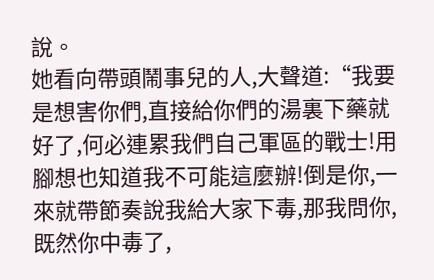說。
她看向帶頭鬧事兒的人,大聲道:“我要是想害你們,直接給你們的湯裏下藥就好了,何必連累我們自己軍區的戰士!用腳想也知道我不可能這麼辦!倒是你,一來就帶節奏說我給大家下毒,那我問你,既然你中毒了,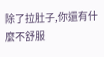除了拉肚子,你還有什麼不舒服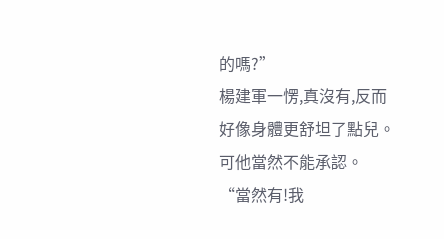的嗎?”
楊建軍一愣,真沒有,反而好像身體更舒坦了點兒。
可他當然不能承認。
“當然有!我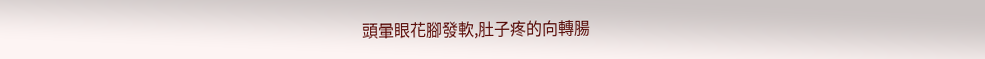頭暈眼花腳發軟,肚子疼的向轉腸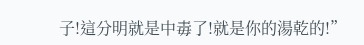子!這分明就是中毒了!就是你的湯乾的!”